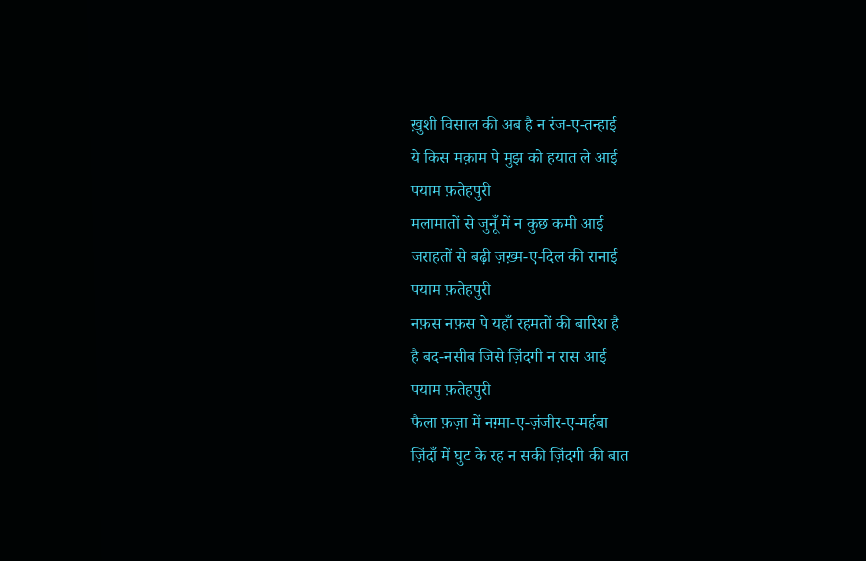ख़ुशी विसाल की अब है न रंज-ए-तन्हाई
ये किस मक़ाम पे मुझ को हयात ले आई
पयाम फ़तेहपुरी
मलामातों से जुनूँ में न कुछ कमी आई
जराहतों से बढ़ी ज़ख़्म-ए-दिल की रानाई
पयाम फ़तेहपुरी
नफ़स नफ़स पे यहाँ रहमतों की बारिश है
है बद-नसीब जिसे ज़िंदगी न रास आई
पयाम फ़तेहपुरी
फैला फ़ज़ा में नग़्मा-ए-ज़ंजीर-ए-मर्हबा
ज़िंदाँ में घुट के रह न सकी ज़िंदगी की बात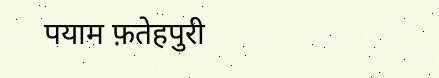पयाम फ़तेहपुरी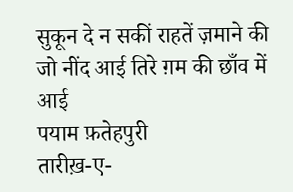सुकून दे न सकीं राहतें ज़माने की
जो नींद आई तिरे ग़म की छाँव में आई
पयाम फ़तेहपुरी
तारीख़-ए-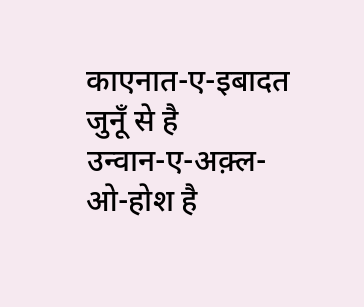काएनात-ए-इबादत जुनूँ से है
उन्वान-ए-अक़्ल-ओ-होश है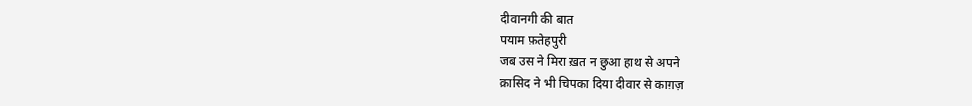दीवानगी की बात
पयाम फ़तेहपुरी
जब उस ने मिरा ख़त न छुआ हाथ से अपने
क़ासिद ने भी चिपका दिया दीवार से काग़ज़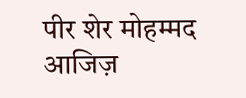पीर शेर मोहम्मद आजिज़